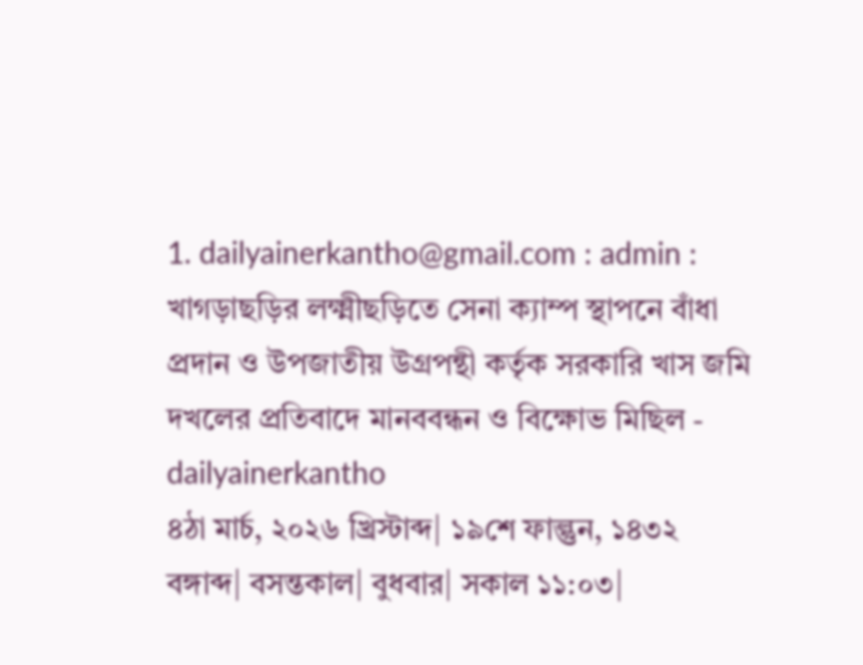1. dailyainerkantho@gmail.com : admin :
খাগড়াছড়ির লক্ষ্মীছড়িতে সেনা ক্যাম্প স্থাপনে বাঁধা প্রদান ও উপজাতীয় উগ্রপন্থী কর্তৃক সরকারি খাস জমি দখলের প্রতিবাদে মানববন্ধন ও বিক্ষোভ মিছিল - dailyainerkantho
৪ঠা মার্চ, ২০২৬ খ্রিস্টাব্দ| ১৯শে ফাল্গুন, ১৪৩২ বঙ্গাব্দ| বসন্তকাল| বুধবার| সকাল ১১:০৩|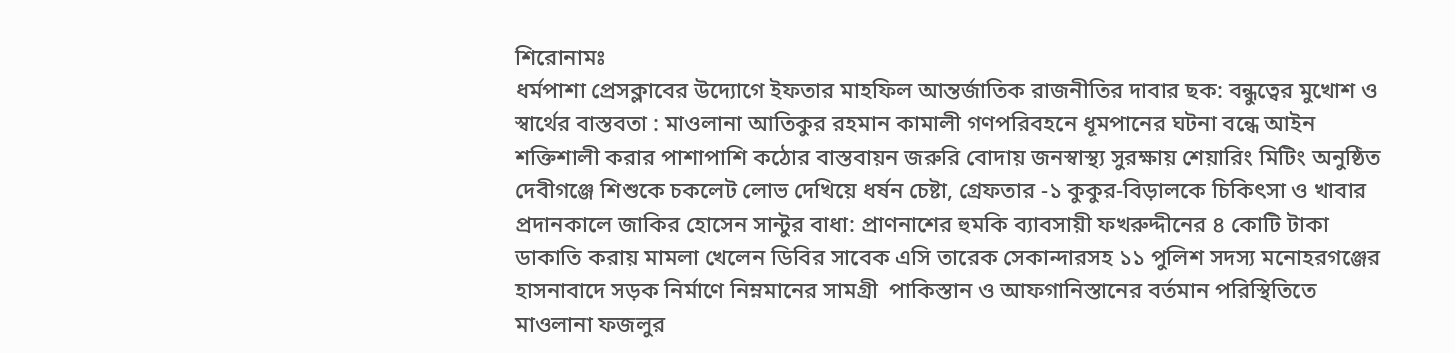শিরোনামঃ
ধর্মপাশা প্রেসক্লাবের উদ্যোগে ইফতার মাহফিল আন্তর্জাতিক রাজনীতির দাবার ছক: বন্ধুত্বের মুখোশ ও স্বার্থের বাস্তবতা : মাওলানা আতিকুর রহমান কামালী গণপরিবহনে ধূমপানের ঘটনা বন্ধে আইন শক্তিশালী করার পাশাপাশি কঠোর বাস্তবায়ন জরুরি বোদায় জনস্বাস্থ্য সুরক্ষায় শেয়ারিং মিটিং অনুষ্ঠিত দেবীগঞ্জে শিশুকে চকলেট লোভ দেখিয়ে ধর্ষন চেষ্টা, গ্রেফতার -১ কুকুর-বিড়ালকে চিকিৎসা ও খাবার প্রদানকালে জাকির হোসেন সান্টুর বাধা: প্রাণনাশের হুমকি ব্যাবসায়ী ফখরুদ্দীনের ৪ কোটি টাকা ডাকাতি করায় মামলা খেলেন ডিবির সাবেক এসি তারেক সেকান্দারসহ ১১ পুলিশ সদস্য মনোহরগঞ্জের হাসনাবাদে সড়ক নির্মাণে নিম্নমানের সামগ্রী  পাকিস্তান ও আফগানিস্তানের বর্তমান পরিস্থিতিতে মাওলানা ফজলুর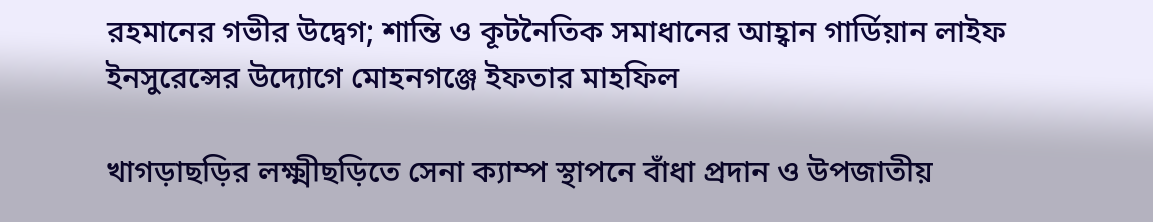রহমানের গভীর উদ্বেগ; শান্তি ও কূটনৈতিক সমাধানের আহ্বান গার্ডিয়ান লাইফ ইনসুরেন্সের উদ্যোগে মোহনগঞ্জে ইফতার মাহফিল

খাগড়াছড়ির লক্ষ্মীছড়িতে সেনা ক্যাম্প স্থাপনে বাঁধা প্রদান ও উপজাতীয়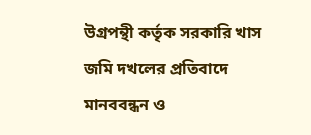উগ্রপন্থী কর্তৃক সরকারি খাস জমি দখলের প্রতিবাদে মানববন্ধন ও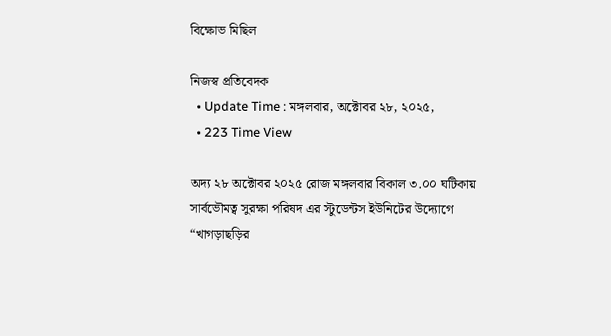বিক্ষোভ মিছিল

নিজস্ব প্রতিবেদক
  • Update Time : মঙ্গলবার, অক্টোবর ২৮, ২০২৫,
  • 223 Time View

অদ্য ২৮ অক্টোবর ২০২৫ রোজ মঙ্গলবার বিকাল ৩.০০ ঘটিকায় সার্বভৌমত্ব সুরক্ষা পরিষদ এর স্টুডেন্টস ইউনিটের উদ্যোগে “খাগড়াছড়ির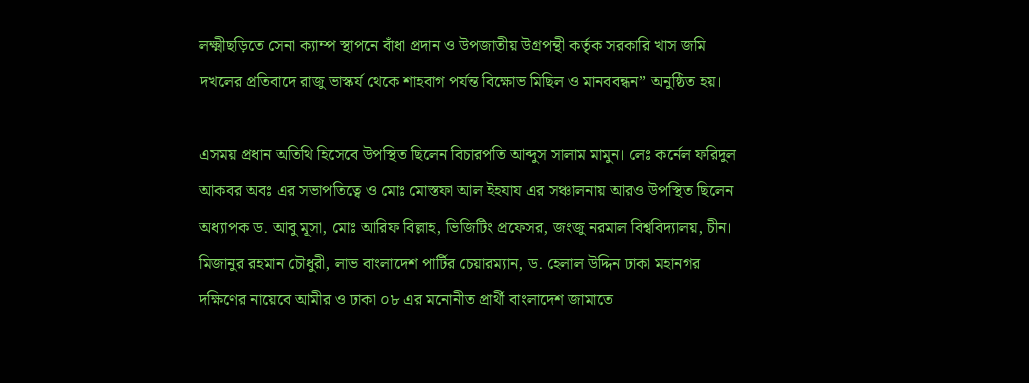লক্ষ্মীছড়িতে সেনা ক্যাম্প স্থাপনে বাঁধা প্রদান ও উপজাতীয় উগ্রপন্থী কর্তৃক সরকারি খাস জমি দখলের প্রতিবাদে রাজু ভাস্কর্য থেকে শাহবাগ পর্যন্ত বিক্ষোভ মিছিল ও মানববন্ধন” অনুষ্ঠিত হয়।

এসময় প্রধান অতিথি হিসেবে উপস্থিত ছিলেন বিচারপতি আব্দুস সালাম মামুন। লেঃ কর্নেল ফরিদুল আকবর অবঃ এর সভাপতিত্বে ও মোঃ মোস্তফা আল ইহযায এর সঞ্চালনায় আরও উপস্থিত ছিলেন অধ্যাপক ড. আবু মূসা, মোঃ আরিফ বিল্লাহ, ভিজিটিং প্রফেসর, জংজু নরমাল বিশ্ববিদ্যালয়, চীন। মিজানুর রহমান চৌধুরী, লাভ বাংলাদেশ পার্টির চেয়ারম্যান, ড. হেলাল উদ্দিন ঢাকা মহানগর দক্ষিণের নায়েবে আমীর ও ঢাকা ০৮ এর মনোনীত প্রার্থী বাংলাদেশ জামাতে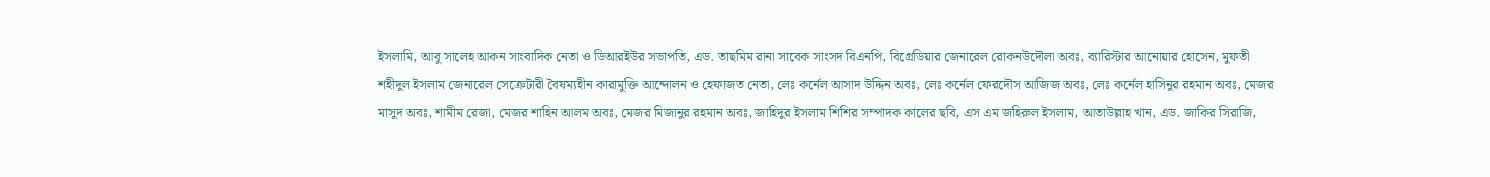ইসলামি, আবু সালেহ আকন সাংবাদিক নেতা ও ডিআরইউর সভাপতি, এড. তাছমিম রানা সাবেক সাংসদ বিএনপি, বিগ্রেডিয়ার জেনারেল রোকনউদৌলা অবঃ, ব্যারিস্টার আনোয়ার হোসেন, মুফতী শহীদুল ইসলাম জেনারেল সেক্রেটারী বৈষম্যহীন কারামুক্তি আন্দোলন ও হেফাজত নেতা, লেঃ কর্নেল আসাদ উদ্দিন অবঃ, লেঃ কর্নেল ফেরদৌস আজিজ অবঃ, লেঃ কর্নেল হাসিনুর রহমান অবঃ, মেজর মাসুদ অবঃ, শামীম রেজা, মেজর শাহিন আলম অবঃ, মেজর মিজানুর রহমান অবঃ, জাহিদুর ইসলাম শিশির সম্পাদক কালের ছবি, এস এম জহিরুল ইসলাম, আতাউল্লাহ খান, এড. জাকির সিরাজি,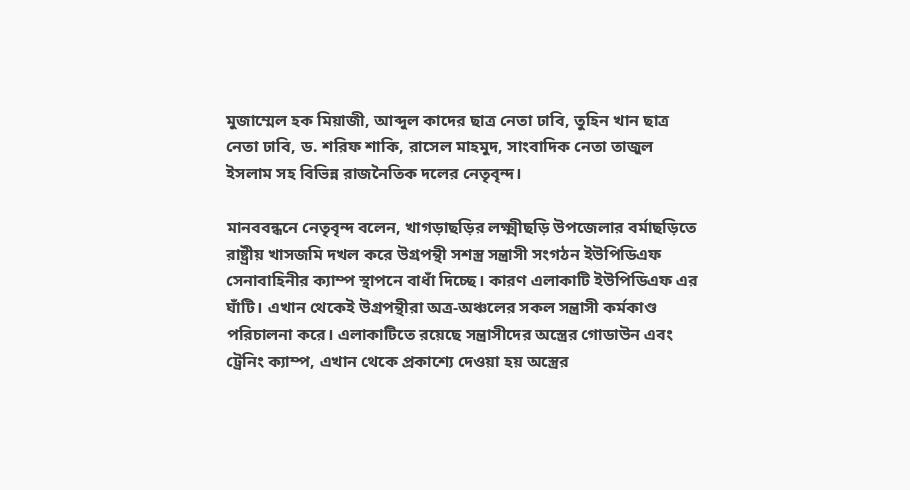মুজাম্মেল হক মিয়াজী, আব্দুল কাদের ছাত্র নেতা ঢাবি, তুহিন খান ছাত্র নেতা ঢাবি, ড. শরিফ শাকি, রাসেল মাহমুদ, সাংবাদিক নেতা তাজুল ইসলাম সহ বিভিন্ন রাজনৈতিক দলের নেতৃবৃন্দ।

মানববন্ধনে নেতৃবৃন্দ বলেন, খাগড়াছড়ির লক্ষ্মীছড়ি উপজেলার বর্মাছড়িতে রাষ্ট্রীয় খাসজমি দখল করে উগ্রপন্থী সশস্ত্র সন্ত্রাসী সংগঠন ইউপিডিএফ সেনাবাহিনীর ক্যাম্প স্থাপনে বাধাঁ দিচ্ছে। কারণ এলাকাটি ইউপিডিএফ এর ঘাঁটি। এখান থেকেই উগ্রপন্থীরা অত্র-অঞ্চলের সকল সন্ত্রাসী কর্মকাণ্ড পরিচালনা করে। এলাকাটিতে রয়েছে সন্ত্রাসীদের অস্ত্রের গোডাউন এবং ট্রেনিং ক্যাম্প, এখান থেকে প্রকাশ্যে দেওয়া হয় অস্ত্রের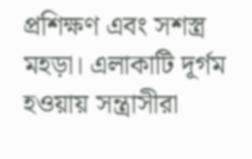প্রশিক্ষণ এবং সশস্ত্র মহড়া। এলাকাটি দূর্গম হওয়ায় সন্ত্রাসীরা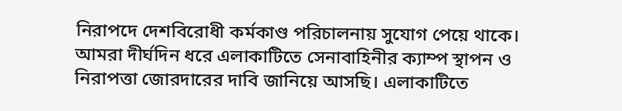নিরাপদে দেশবিরোধী কর্মকাণ্ড পরিচালনায় সুযোগ পেয়ে থাকে। আমরা দীর্ঘদিন ধরে এলাকাটিতে সেনাবাহিনীর ক্যাম্প স্থাপন ও নিরাপত্তা জোরদারের দাবি জানিয়ে আসছি। এলাকাটিতে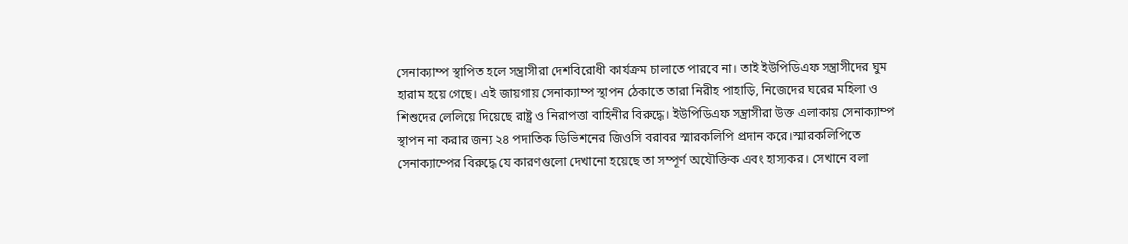সেনাক্যাম্প স্থাপিত হলে সন্ত্রাসীরা দেশবিরোধী কার্যক্রম চালাতে পারবে না। তাই ইউপিডিএফ সন্ত্রাসীদের ঘুম হারাম হয়ে গেছে। এই জায়গায় সেনাক্যাম্প স্থাপন ঠেকাতে তারা নিরীহ পাহাড়ি, নিজেদের ঘরের মহিলা ও শিশুদের লেলিয়ে দিয়েছে রাষ্ট্র ও নিরাপত্তা বাহিনীর বিরুদ্ধে। ইউপিডিএফ সন্ত্রাসীরা উক্ত এলাকায় সেনাক্যাম্প স্থাপন না করার জন্য ২৪ পদাতিক ডিভিশনের জিওসি বরাবর স্মারকলিপি প্রদান করে।স্মারকলিপিতে সেনাক্যাম্পের বিরুদ্ধে যে কারণগুলো দেখানো হয়েছে তা সম্পূর্ণ অযৌক্তিক এবং হাস্যকর। সেখানে বলা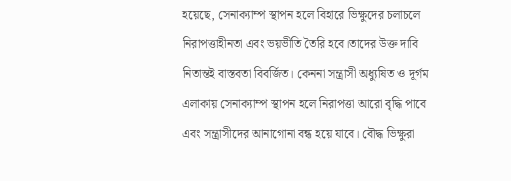হয়েছে, সেনাক্যাম্প স্থাপন হলে বিহারে ভিক্ষুদের চলাচলে নিরাপত্তাহীনতা এবং ভয়ভীতি তৈরি হবে।তাদের উক্ত দাবি নিতান্তই বাস্তবতা বিবর্জিত। কেননা সন্ত্রাসী অধ্যুষিত ও দূর্গম এলাকায় সেনাক্যাম্প স্থাপন হলে নিরাপত্তা আরো বৃদ্ধি পাবে এবং সন্ত্রাসীদের আনাগোনা বন্ধ হয়ে যাবে। বৌদ্ধ ভিক্ষুরা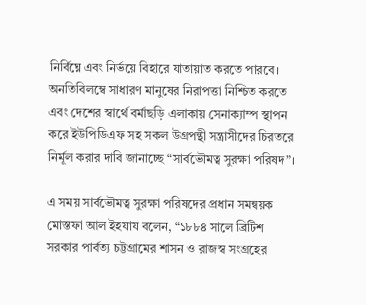নির্বিঘ্নে এবং নির্ভয়ে বিহারে যাতায়াত করতে পারবে। অনতিবিলম্বে সাধারণ মানুষের নিরাপত্তা নিশ্চিত করতে এবং দেশের স্বার্থে বর্মাছড়ি এলাকায় সেনাক্যাম্প স্থাপন করে ইউপিডিএফ সহ সকল উগ্রপন্থী সন্ত্রাসীদের চিরতরে নির্মূল করার দাবি জানাচ্ছে “সার্বভৌমত্ব সুরক্ষা পরিষদ”।

এ সময় সার্বভৌমত্ব সুরক্ষা পরিষদের প্রধান সমন্বয়ক মোস্তফা আল ইহযায বলেন, “১৮৮৪ সালে ব্রিটিশ সরকার পার্বত্য চট্টগ্রামের শাসন ও রাজস্ব সংগ্রহের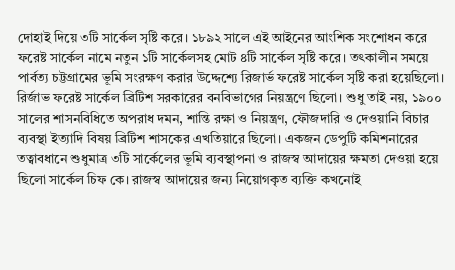দোহাই দিয়ে ৩টি সার্কেল সৃষ্টি করে। ১৮৯২ সালে এই আইনের আংশিক সংশোধন করে ফরেষ্ট সার্কেল নামে নতুন ১টি সার্কেলসহ মোট ৪টি সার্কেল সৃষ্টি করে। তৎকালীন সময়ে পার্বত্য চট্টগ্রামের ভূমি সংরক্ষণ করার উদ্দেশ্যে রিজার্ভ ফরেষ্ট সার্কেল সৃষ্টি করা হয়েছিলো। রির্জাভ ফরেষ্ট সার্কেল ব্রিটিশ সরকারের বনবিভাগের নিয়ন্ত্রণে ছিলো। শুধু তাই নয়, ১৯০০ সালের শাসনবিধিতে অপরাধ দমন, শান্তি রক্ষা ও নিয়ন্ত্রণ, ফৌজদারি ও দেওয়ানি বিচার ব্যবস্থা ইত্যাদি বিষয় ব্রিটিশ শাসকের এখতিয়ারে ছিলো। একজন ডেপুটি কমিশনারের তত্বাবধানে শুধুমাত্র ৩টি সার্কেলের ভূমি ব্যবস্থাপনা ও রাজস্ব আদায়ের ক্ষমতা দেওয়া হয়ে ছিলো সার্কেল চিফ কে। রাজস্ব আদায়ের জন্য নিয়োগকৃত ব্যক্তি কখনোই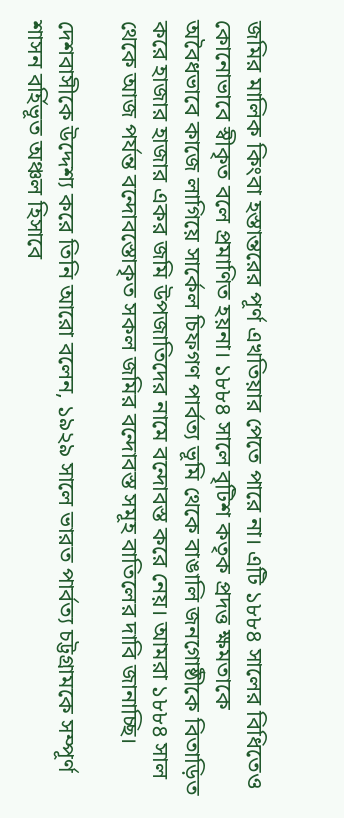জমির মালিক কিংবা হস্তান্তরের পূর্ণ এখতিয়ার পেতে পারে না। এটি ১৮৮৪ সালের বিধিতেও কোনোভাবে স্বীকৃত বলে প্রমাণিত হয়না। ১৮৮৪ সালে বৃটিশ কতৃক প্রদত্ত ক্ষমতাকে অবৈধভাবে কাজে লাগিয়ে সার্কেল চিফগণ পার্বত্য ভূমি থেকে বাঙালি জনগোষ্ঠীকে বিতাড়িত করে হাজার হাজার একর জমি উপজাতিদের নামে বন্দোবস্ত করে নেয়। আমরা ১৮৮৪ সাল থেকে আজ পর্যন্ত বন্দোবস্তোকৃত সকল জমির বন্দোবস্ত সমূহ বাতিলের দাবি জানাচ্ছি।

দেশবাসীকে উদ্দেশ্য করে তিনি আরো বলেন, ১৯২৯ সালে ভারত পার্বত্য চট্টগ্রামকে সম্পূর্ণ শাসন বর্হিভূত অঞ্চল হিসাবে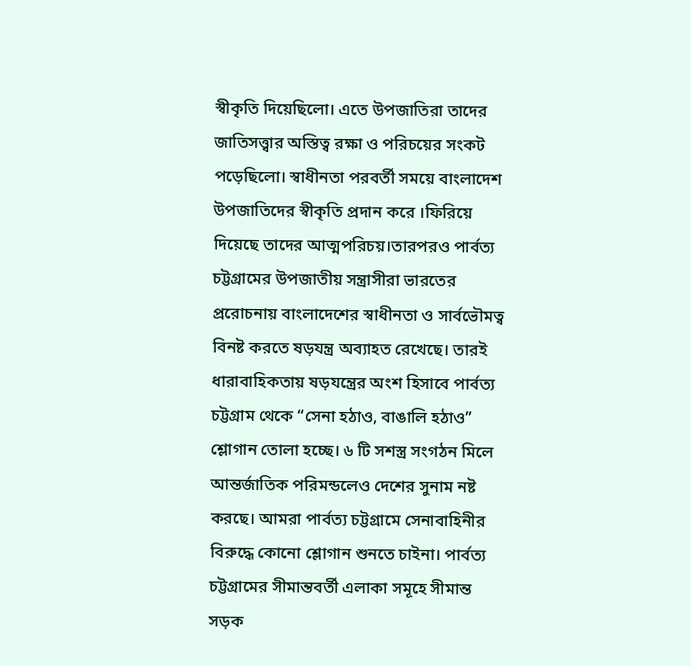স্বীকৃতি দিয়েছিলো। এতে উপজাতিরা তাদের জাতিসত্ত্বার অস্তিত্ব রক্ষা ও পরিচয়ের সংকট পড়েছিলো। স্বাধীনতা পরবর্তী সময়ে বাংলাদেশ উপজাতিদের স্বীকৃতি প্রদান করে ।ফিরিয়ে দিয়েছে তাদের আত্মপরিচয়।তারপরও পার্বত্য চট্টগ্রামের উপজাতীয় সন্ত্রাসীরা ভারতের প্ররোচনায় বাংলাদেশের স্বাধীনতা ও সার্বভৌমত্ব বিনষ্ট করতে ষড়যন্ত্র অব্যাহত রেখেছে। তারই ধারাবাহিকতায় ষড়যন্ত্রের অংশ হিসাবে পার্বত্য চট্টগ্রাম থেকে “সেনা হঠাও, বাঙালি হঠাও” শ্লোগান তোলা হচ্ছে। ৬ টি সশস্ত্র সংগঠন মিলে আন্তর্জাতিক পরিমন্ডলেও দেশের সুনাম নষ্ট করছে। আমরা পার্বত্য চট্টগ্রামে সেনাবাহিনীর বিরুদ্ধে কোনো শ্লোগান শুনতে চাইনা। পার্বত্য চট্টগ্রামের সীমান্তবর্তী এলাকা সমূহে সীমান্ত সড়ক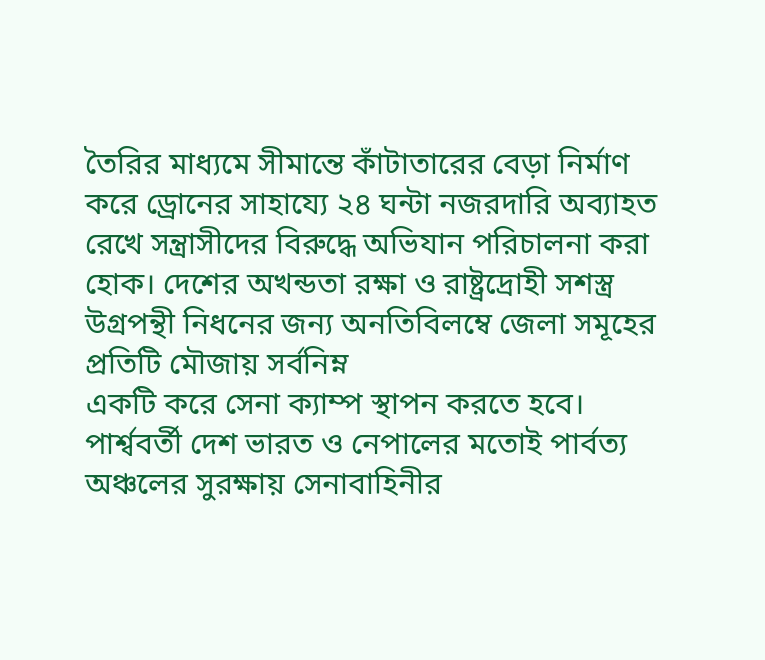তৈরির মাধ্যমে সীমান্তে কাঁটাতারের বেড়া নির্মাণ করে ড্রোনের সাহায্যে ২৪ ঘন্টা নজরদারি অব্যাহত রেখে সন্ত্রাসীদের বিরুদ্ধে অভিযান পরিচালনা করা হোক। দেশের অখন্ডতা রক্ষা ও রাষ্ট্রদ্রোহী সশস্ত্র উগ্রপন্থী নিধনের জন্য অনতিবিলম্বে জেলা সমূহের প্রতিটি মৌজায় সর্বনিম্ন
একটি করে সেনা ক্যাম্প স্থাপন করতে হবে। পার্শ্ববর্তী দেশ ভারত ও নেপালের মতোই পার্বত্য অঞ্চলের সুরক্ষায় সেনাবাহিনীর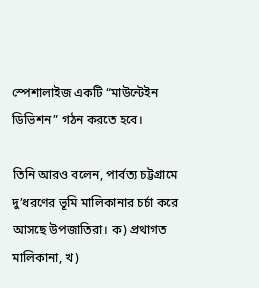স্পেশালাইজ একটি “মাউন্টেইন ডিভিশন” গঠন করতে হবে।

তিনি আরও বলেন, পার্বত্য চট্টগ্রামে দু’ধরণের ভূমি মালিকানার চর্চা করে আসছে উপজাতিরা। ক) প্রথাগত মালিকানা, খ)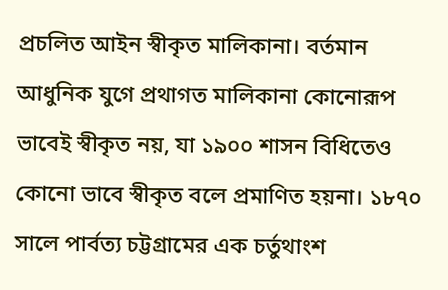প্রচলিত আইন স্বীকৃত মালিকানা। বর্তমান আধুনিক যুগে প্রথাগত মালিকানা কোনোরূপ ভাবেই স্বীকৃত নয়, যা ১৯০০ শাসন বিধিতেও কোনো ভাবে স্বীকৃত বলে প্রমাণিত হয়না। ১৮৭০ সালে পার্বত্য চট্টগ্রামের এক চর্তুথাংশ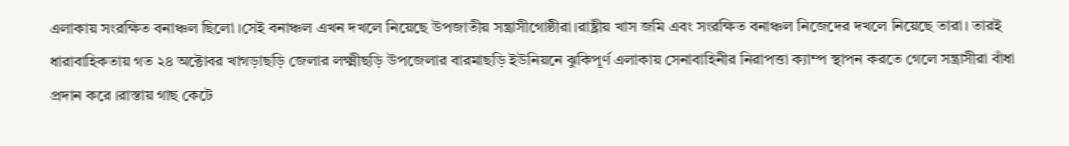এলাকায় সংরক্ষিত বনাঞ্চল ছিলো ।সেই বনাঞ্চল এখন দখলে নিয়েছে উপজাতীয় সন্ত্রাসীগোষ্ঠীরা।রাষ্ট্রীয় খাস জমি এবং সংরক্ষিত বনাঞ্চল নিজেদের দখলে নিয়েছে তারা। তারই ধারাবাহিকতায় গত ২৪ অক্টোবর খাগড়াছড়ি জেলার লক্ষ্মীছড়ি উপজেলার বারমাছড়ি ইউনিয়নে ঝুকিপূর্ণ এলাকায় সেনাবাহিনীর নিরাপত্তা ক্যাম্প স্থাপন করতে গেলে সন্ত্রাসীরা বাঁধা প্রদান করে ।রাস্তায় গাছ কেটে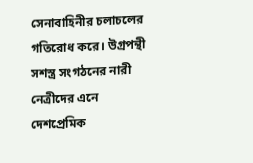সেনাবাহিনীর চলাচলের গতিরোধ করে। উগ্রপন্থী সশস্ত্র সংগঠনের নারী নেত্রীদের এনে দেশপ্রেমিক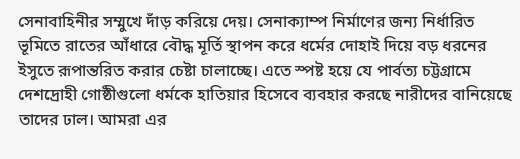সেনাবাহিনীর সম্মুখে দাঁড় করিয়ে দেয়। সেনাক্যাম্প নির্মাণের জন্য নির্ধারিত ভূমিতে রাতের আঁধারে বৌদ্ধ মূর্তি স্থাপন করে ধর্মের দোহাই দিয়ে বড় ধরনের ইসুতে রূপান্তরিত করার চেষ্টা চালাচ্ছে। এতে স্পষ্ট হয়ে যে পার্বত্য চট্টগ্রামে দেশদ্রোহী গোষ্ঠীগুলো ধর্মকে হাতিয়ার হিসেবে ব্যবহার করছে নারীদের বানিয়েছে তাদের ঢাল। আমরা এর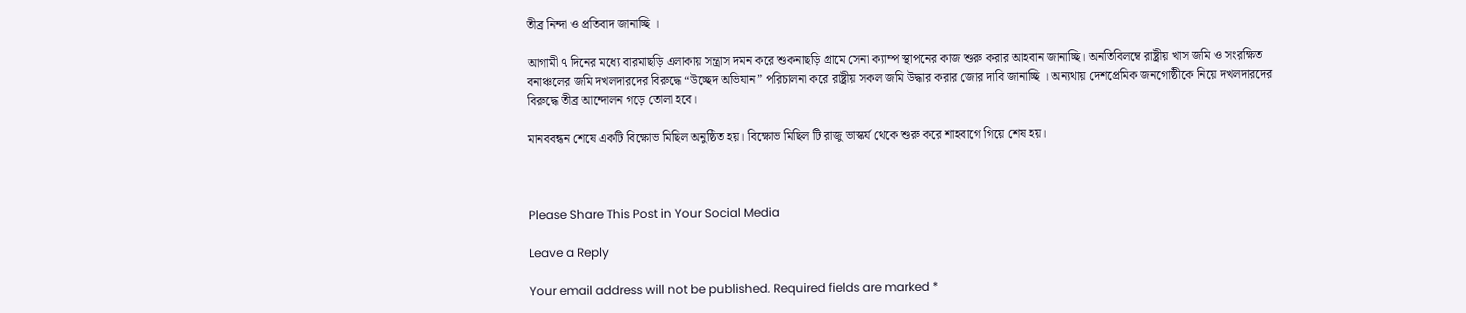তীব্র নিন্দা ও প্রতিবাদ জানাচ্ছি ।

আগামী ৭ দিনের মধ্যে বারমাছড়ি এলাকায় সন্ত্রাস দমন করে শুকনাছড়ি গ্রামে সেনা ক্যাম্প স্থাপনের কাজ শুরু করার আহবান জানাচ্ছি। অনতিবিলম্বে রাষ্ট্রীয় খাস জমি ও সংরক্ষিত বনাঞ্চলের জমি দখলদারদের বিরুদ্ধে “উচ্ছেদ অভিযান” পরিচালনা করে রাষ্ট্রীয় সকল জমি উদ্ধার করার জোর দাবি জানাচ্ছি । অন্যথায় দেশপ্রেমিক জনগোষ্ঠীকে নিয়ে দখলদারদের বিরুদ্ধে তীব্র আন্দোলন গড়ে তোলা হবে।

মানববন্ধন শেষে একটি বিক্ষোভ মিছিল অনুষ্ঠিত হয়। বিক্ষোভ মিছিল টি রাজু ভাস্কর্য থেকে শুরু করে শাহবাগে গিয়ে শেষ হয়।



Please Share This Post in Your Social Media

Leave a Reply

Your email address will not be published. Required fields are marked *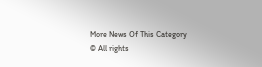More News Of This Category
© All rights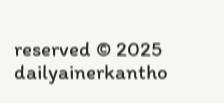reserved © 2025 dailyainerkantho